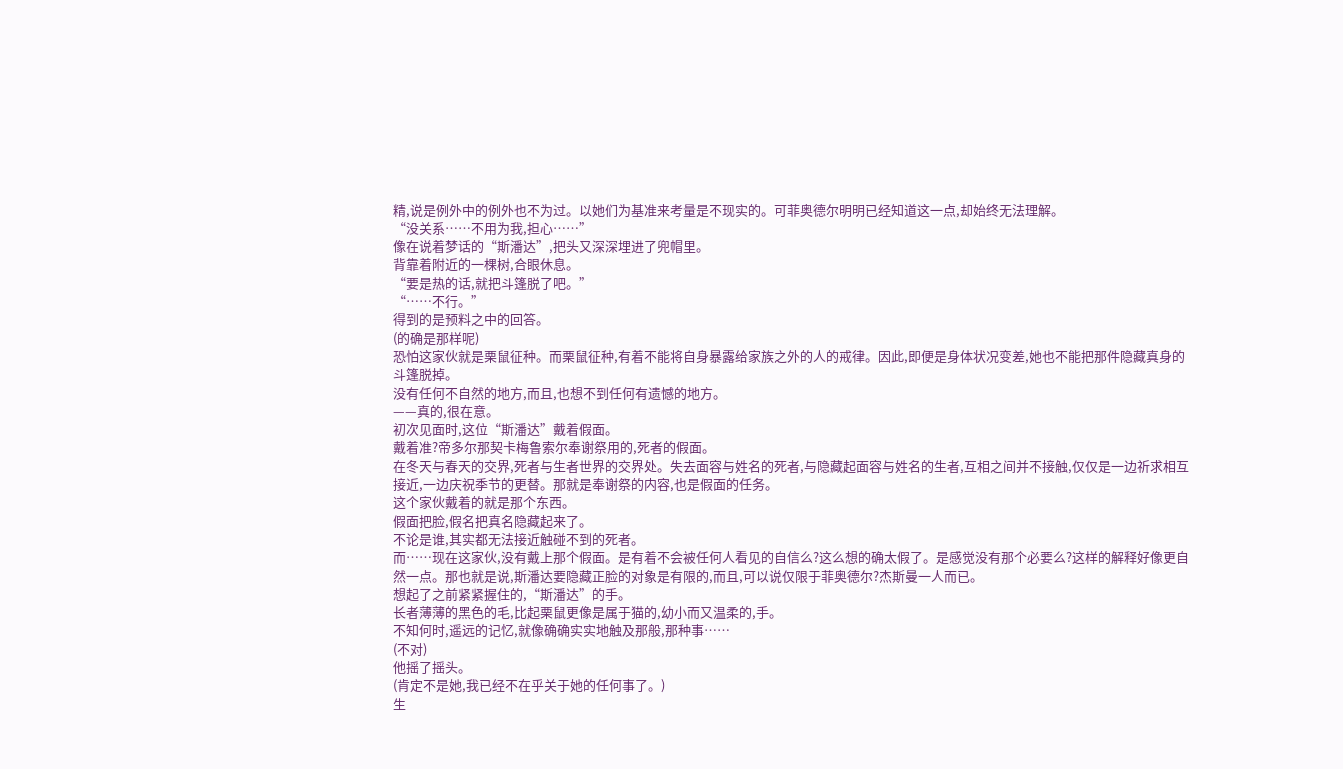精,说是例外中的例外也不为过。以她们为基准来考量是不现实的。可菲奥德尔明明已经知道这一点,却始终无法理解。
“没关系……不用为我,担心……”
像在说着梦话的“斯潘达”,把头又深深埋进了兜帽里。
背靠着附近的一棵树,合眼休息。
“要是热的话,就把斗篷脱了吧。”
“……不行。”
得到的是预料之中的回答。
(的确是那样呢)
恐怕这家伙就是栗鼠征种。而栗鼠征种,有着不能将自身暴露给家族之外的人的戒律。因此,即便是身体状况变差,她也不能把那件隐藏真身的斗篷脱掉。
没有任何不自然的地方,而且,也想不到任何有遗憾的地方。
——真的,很在意。
初次见面时,这位“斯潘达”戴着假面。
戴着准?帝多尔那契卡梅鲁索尔奉谢祭用的,死者的假面。
在冬天与春天的交界,死者与生者世界的交界处。失去面容与姓名的死者,与隐藏起面容与姓名的生者,互相之间并不接触,仅仅是一边祈求相互接近,一边庆祝季节的更替。那就是奉谢祭的内容,也是假面的任务。
这个家伙戴着的就是那个东西。
假面把脸,假名把真名隐藏起来了。
不论是谁,其实都无法接近触碰不到的死者。
而……现在这家伙,没有戴上那个假面。是有着不会被任何人看见的自信么?这么想的确太假了。是感觉没有那个必要么?这样的解释好像更自然一点。那也就是说,斯潘达要隐藏正脸的对象是有限的,而且,可以说仅限于菲奥德尔?杰斯曼一人而已。
想起了之前紧紧握住的,“斯潘达”的手。
长者薄薄的黑色的毛,比起栗鼠更像是属于猫的,幼小而又温柔的,手。
不知何时,遥远的记忆,就像确确实实地触及那般,那种事……
(不对)
他摇了摇头。
(肯定不是她,我已经不在乎关于她的任何事了。)
生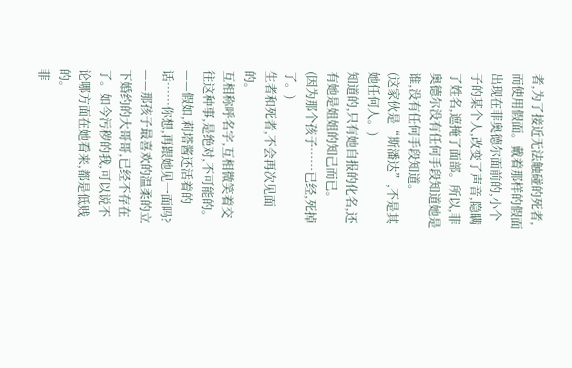者,为了接近无法触碰的死者,而使用假面。戴着那样的假面出现在菲奥德尔面前的,小个子的某个人,改变了声音,隐瞒了姓名,遮掩了面部。所以,菲奥德尔没有任何手段知道她是谁,没有任何手段知道。
(这家伙是“斯潘达”,不是其她任何人。)
知道的,只有她自报的化名,还有她是姐姐的知己而已。
(因为那个孩子……已经,死掉了。)
生者和死者,不会再次见面的。
互相称呼名字,互相微笑着交往这种事,是绝对,不可能的。
——假如,莉塔酱还活着的话……你想,再跟她见一面吗?
——那孩子最喜欢的温柔的立下婚约的大哥哥,已经不存在了。如今污秽的我,可以说不论哪方面在她看来,都是低贱的。
菲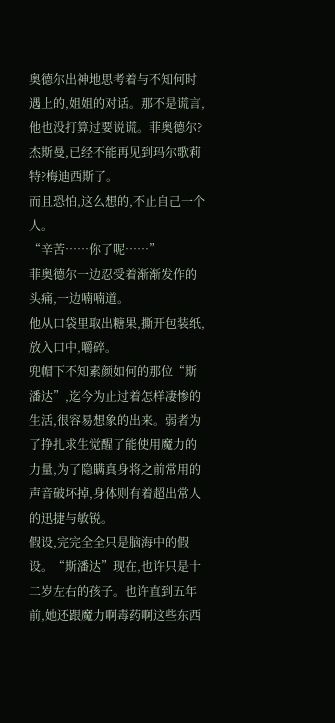奥德尔出神地思考着与不知何时遇上的,姐姐的对话。那不是谎言,他也没打算过要说谎。菲奥德尔?杰斯曼,已经不能再见到玛尔歌莉特?梅迪西斯了。
而且恐怕,这么想的,不止自己一个人。
“辛苦……你了呢……”
菲奥德尔一边忍受着渐渐发作的头痛,一边喃喃道。
他从口袋里取出糖果,撕开包装纸,放入口中,嚼碎。
兜帽下不知素颜如何的那位“斯潘达”,迄今为止过着怎样凄惨的生活,很容易想象的出来。弱者为了挣扎求生觉醒了能使用魔力的力量,为了隐瞒真身将之前常用的声音破坏掉,身体则有着超出常人的迅捷与敏锐。
假设,完完全全只是脑海中的假设。“斯潘达”现在,也许只是十二岁左右的孩子。也许直到五年前,她还跟魔力啊毒药啊这些东西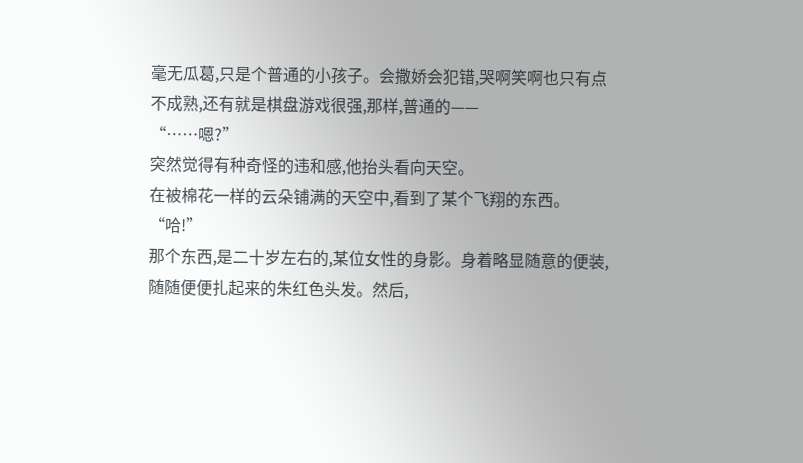毫无瓜葛,只是个普通的小孩子。会撒娇会犯错,哭啊笑啊也只有点不成熟,还有就是棋盘游戏很强,那样,普通的——
“……嗯?”
突然觉得有种奇怪的违和感,他抬头看向天空。
在被棉花一样的云朵铺满的天空中,看到了某个飞翔的东西。“哈!”
那个东西,是二十岁左右的,某位女性的身影。身着略显随意的便装,随随便便扎起来的朱红色头发。然后,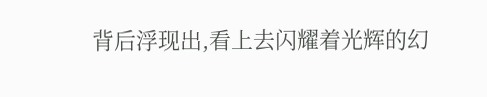背后浮现出,看上去闪耀着光辉的幻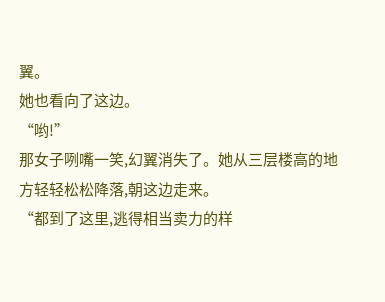翼。
她也看向了这边。
“哟!”
那女子咧嘴一笑,幻翼消失了。她从三层楼高的地方轻轻松松降落,朝这边走来。
“都到了这里,逃得相当卖力的样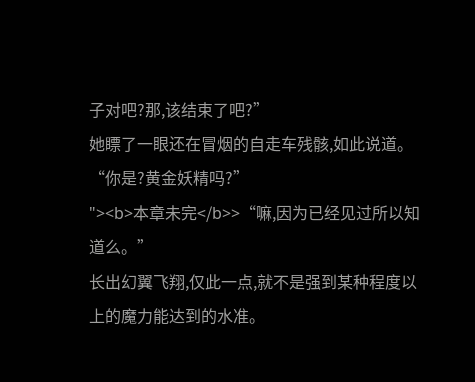子对吧?那,该结束了吧?”
她瞟了一眼还在冒烟的自走车残骸,如此说道。
“你是?黄金妖精吗?”
"><b>本章未完</b>>“嘛,因为已经见过所以知道么。”
长出幻翼飞翔,仅此一点,就不是强到某种程度以上的魔力能达到的水准。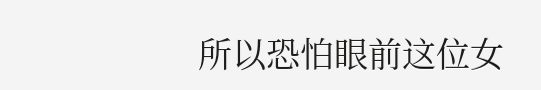所以恐怕眼前这位女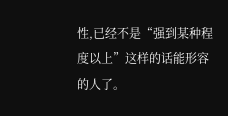性,已经不是“强到某种程度以上”这样的话能形容的人了。